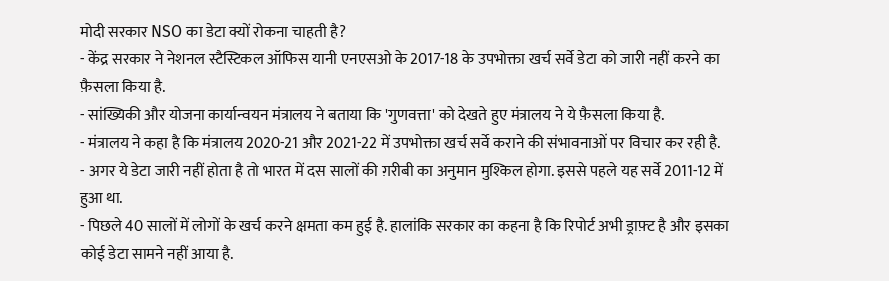मोदी सरकार NSO का डेटा क्यों रोकना चाहती है?
- केंद्र सरकार ने नेशनल स्टैस्टिकल ऑफिस यानी एनएसओ के 2017-18 के उपभोक्ता खर्च सर्वे डेटा को जारी नहीं करने का फ़ैसला किया है.
- सांख्यिकी और योजना कार्यान्वयन मंत्रालय ने बताया कि 'गुणवत्ता' को देखते हुए मंत्रालय ने ये फ़ैसला किया है.
- मंत्रालय ने कहा है कि मंत्रालय 2020-21 और 2021-22 में उपभोक्ता खर्च सर्वे कराने की संभावनाओं पर विचार कर रही है.
- अगर ये डेटा जारी नहीं होता है तो भारत में दस सालों की ग़रीबी का अनुमान मुश्किल होगा. इससे पहले यह सर्वे 2011-12 में हुआ था.
- पिछले 40 सालों में लोगों के खर्च करने क्षमता कम हुई है. हालांकि सरकार का कहना है कि रिपोर्ट अभी ड्राफ़्ट है और इसका कोई डेटा सामने नहीं आया है.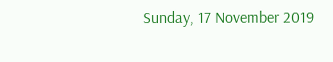Sunday, 17 November 2019